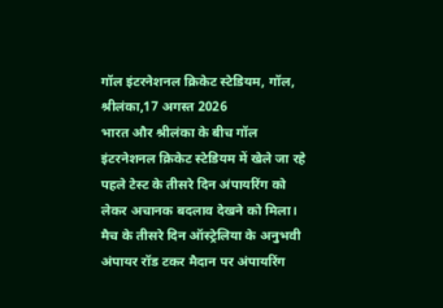गॉल इंटरनेशनल क्रिकेट स्टेडियम, गॉल, श्रीलंका,17 अगस्त 2026
भारत और श्रीलंका के बीच गॉल इंटरनेशनल क्रिकेट स्टेडियम में खेले जा रहे पहले टेस्ट के तीसरे दिन अंपायरिंग को लेकर अचानक बदलाव देखने को मिला। मैच के तीसरे दिन ऑस्ट्रेलिया के अनुभवी अंपायर रॉड टकर मैदान पर अंपायरिंग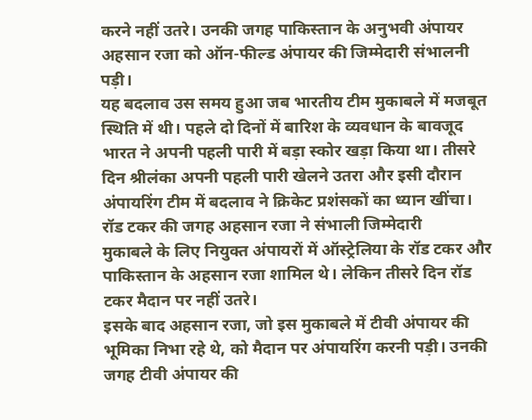करने नहीं उतरे। उनकी जगह पाकिस्तान के अनुभवी अंपायर अहसान रजा को ऑन-फील्ड अंपायर की जिम्मेदारी संभालनी पड़ी।
यह बदलाव उस समय हुआ जब भारतीय टीम मुकाबले में मजबूत स्थिति में थी। पहले दो दिनों में बारिश के व्यवधान के बावजूद भारत ने अपनी पहली पारी में बड़ा स्कोर खड़ा किया था। तीसरे दिन श्रीलंका अपनी पहली पारी खेलने उतरा और इसी दौरान अंपायरिंग टीम में बदलाव ने क्रिकेट प्रशंसकों का ध्यान खींचा।
रॉड टकर की जगह अहसान रजा ने संभाली जिम्मेदारी
मुकाबले के लिए नियुक्त अंपायरों में ऑस्ट्रेलिया के रॉड टकर और पाकिस्तान के अहसान रजा शामिल थे। लेकिन तीसरे दिन रॉड टकर मैदान पर नहीं उतरे।
इसके बाद अहसान रजा, जो इस मुकाबले में टीवी अंपायर की भूमिका निभा रहे थे, को मैदान पर अंपायरिंग करनी पड़ी। उनकी जगह टीवी अंपायर की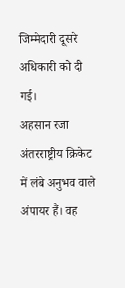जिम्मेदारी दूसरे अधिकारी को दी गई।
अहसान रजा अंतरराष्ट्रीय क्रिकेट में लंबे अनुभव वाले अंपायर हैं। वह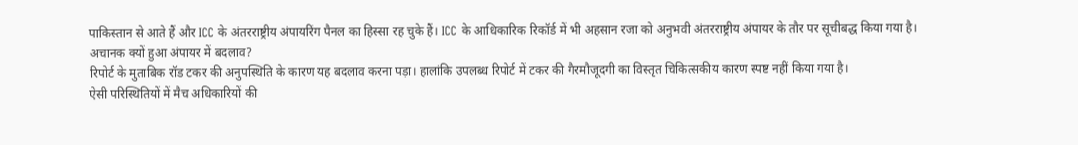पाकिस्तान से आते हैं और ICC के अंतरराष्ट्रीय अंपायरिंग पैनल का हिस्सा रह चुके हैं। ICC के आधिकारिक रिकॉर्ड में भी अहसान रजा को अनुभवी अंतरराष्ट्रीय अंपायर के तौर पर सूचीबद्ध किया गया है।
अचानक क्यों हुआ अंपायर में बदलाव?
रिपोर्ट के मुताबिक रॉड टकर की अनुपस्थिति के कारण यह बदलाव करना पड़ा। हालांकि उपलब्ध रिपोर्ट में टकर की गैरमौजूदगी का विस्तृत चिकित्सकीय कारण स्पष्ट नहीं किया गया है।
ऐसी परिस्थितियों में मैच अधिकारियों की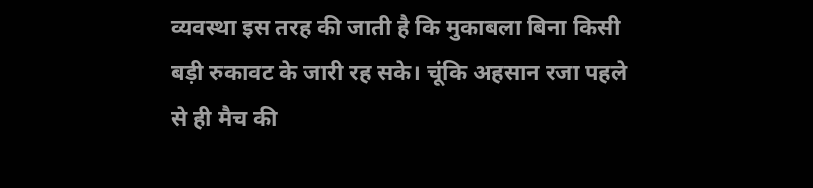व्यवस्था इस तरह की जाती है कि मुकाबला बिना किसी बड़ी रुकावट के जारी रह सके। चूंकि अहसान रजा पहले से ही मैच की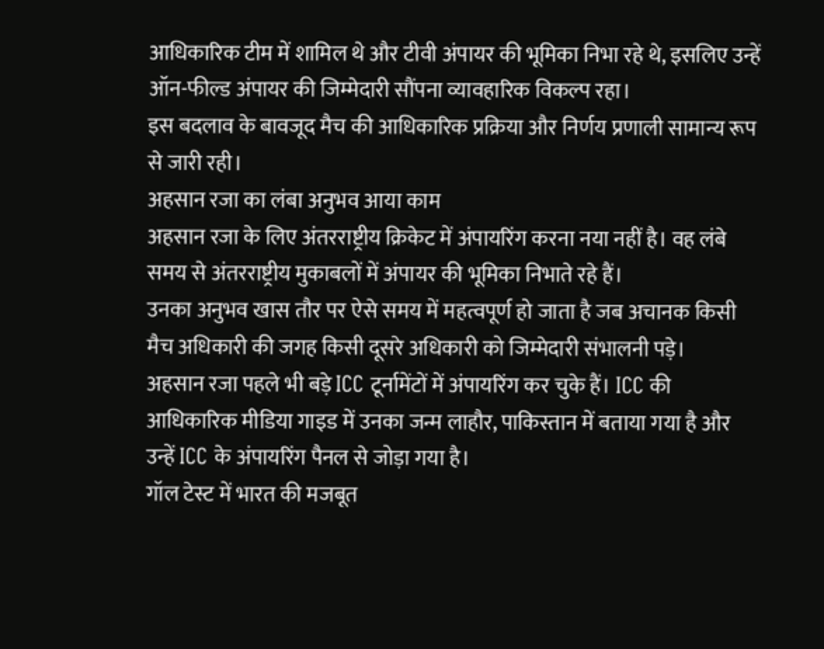आधिकारिक टीम में शामिल थे और टीवी अंपायर की भूमिका निभा रहे थे, इसलिए उन्हें ऑन-फील्ड अंपायर की जिम्मेदारी सौंपना व्यावहारिक विकल्प रहा।
इस बदलाव के बावजूद मैच की आधिकारिक प्रक्रिया और निर्णय प्रणाली सामान्य रूप से जारी रही।
अहसान रजा का लंबा अनुभव आया काम
अहसान रजा के लिए अंतरराष्ट्रीय क्रिकेट में अंपायरिंग करना नया नहीं है। वह लंबे समय से अंतरराष्ट्रीय मुकाबलों में अंपायर की भूमिका निभाते रहे हैं।
उनका अनुभव खास तौर पर ऐसे समय में महत्वपूर्ण हो जाता है जब अचानक किसी मैच अधिकारी की जगह किसी दूसरे अधिकारी को जिम्मेदारी संभालनी पड़े।
अहसान रजा पहले भी बड़े ICC टूर्नामेंटों में अंपायरिंग कर चुके हैं। ICC की आधिकारिक मीडिया गाइड में उनका जन्म लाहौर, पाकिस्तान में बताया गया है और उन्हें ICC के अंपायरिंग पैनल से जोड़ा गया है।
गॉल टेस्ट में भारत की मजबूत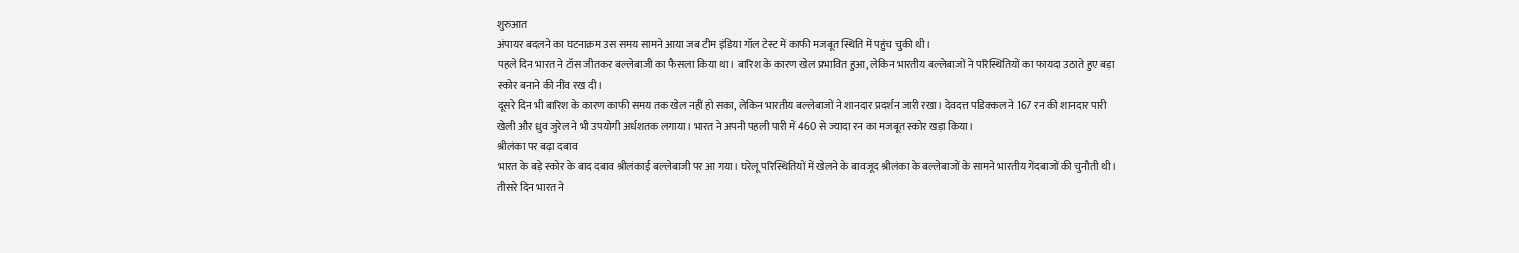शुरुआत
अंपायर बदलने का घटनाक्रम उस समय सामने आया जब टीम इंडिया गॉल टेस्ट में काफी मजबूत स्थिति में पहुंच चुकी थी।
पहले दिन भारत ने टॉस जीतकर बल्लेबाजी का फैसला किया था। बारिश के कारण खेल प्रभावित हुआ, लेकिन भारतीय बल्लेबाजों ने परिस्थितियों का फायदा उठाते हुए बड़ा स्कोर बनाने की नींव रख दी।
दूसरे दिन भी बारिश के कारण काफी समय तक खेल नहीं हो सका, लेकिन भारतीय बल्लेबाजों ने शानदार प्रदर्शन जारी रखा। देवदत्त पडिक्कल ने 167 रन की शानदार पारी खेली और ध्रुव जुरेल ने भी उपयोगी अर्धशतक लगाया। भारत ने अपनी पहली पारी में 460 से ज्यादा रन का मजबूत स्कोर खड़ा किया।
श्रीलंका पर बढ़ा दबाव
भारत के बड़े स्कोर के बाद दबाव श्रीलंकाई बल्लेबाजी पर आ गया। घरेलू परिस्थितियों में खेलने के बावजूद श्रीलंका के बल्लेबाजों के सामने भारतीय गेंदबाजों की चुनौती थी।
तीसरे दिन भारत ने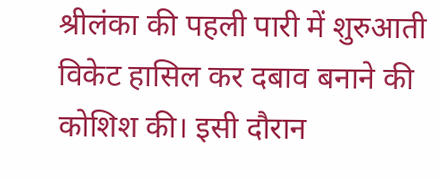श्रीलंका की पहली पारी में शुरुआती विकेट हासिल कर दबाव बनाने की कोशिश की। इसी दौरान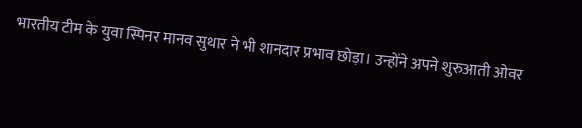भारतीय टीम के युवा स्पिनर मानव सुथार ने भी शानदार प्रभाव छोड़ा। उन्होंने अपने शुरुआती ओवर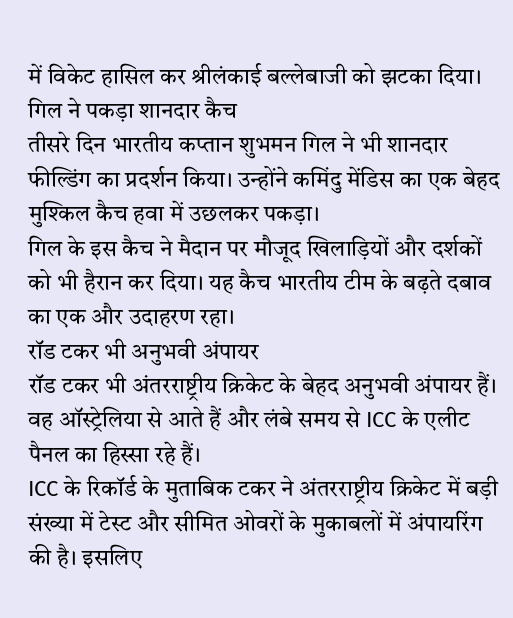में विकेट हासिल कर श्रीलंकाई बल्लेबाजी को झटका दिया।
गिल ने पकड़ा शानदार कैच
तीसरे दिन भारतीय कप्तान शुभमन गिल ने भी शानदार फील्डिंग का प्रदर्शन किया। उन्होंने कमिंदु मेंडिस का एक बेहद मुश्किल कैच हवा में उछलकर पकड़ा।
गिल के इस कैच ने मैदान पर मौजूद खिलाड़ियों और दर्शकों को भी हैरान कर दिया। यह कैच भारतीय टीम के बढ़ते दबाव का एक और उदाहरण रहा।
रॉड टकर भी अनुभवी अंपायर
रॉड टकर भी अंतरराष्ट्रीय क्रिकेट के बेहद अनुभवी अंपायर हैं। वह ऑस्ट्रेलिया से आते हैं और लंबे समय से ICC के एलीट पैनल का हिस्सा रहे हैं।
ICC के रिकॉर्ड के मुताबिक टकर ने अंतरराष्ट्रीय क्रिकेट में बड़ी संख्या में टेस्ट और सीमित ओवरों के मुकाबलों में अंपायरिंग की है। इसलिए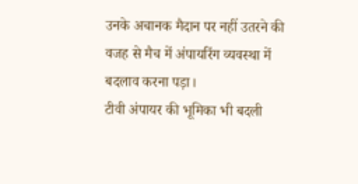उनके अचानक मैदान पर नहीं उतरने की वजह से मैच में अंपायरिंग व्यवस्था में बदलाव करना पड़ा।
टीवी अंपायर की भूमिका भी बदली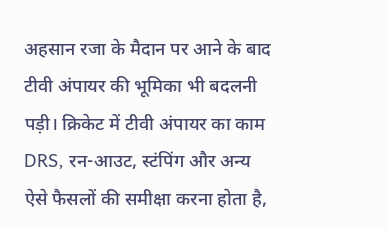अहसान रजा के मैदान पर आने के बाद टीवी अंपायर की भूमिका भी बदलनी पड़ी। क्रिकेट में टीवी अंपायर का काम DRS, रन-आउट, स्टंपिंग और अन्य ऐसे फैसलों की समीक्षा करना होता है,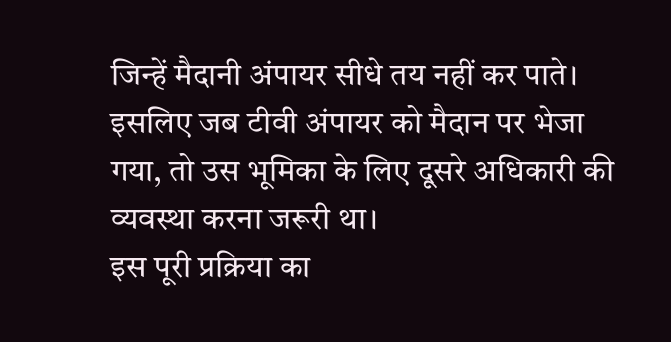जिन्हें मैदानी अंपायर सीधे तय नहीं कर पाते।
इसलिए जब टीवी अंपायर को मैदान पर भेजा गया, तो उस भूमिका के लिए दूसरे अधिकारी की व्यवस्था करना जरूरी था।
इस पूरी प्रक्रिया का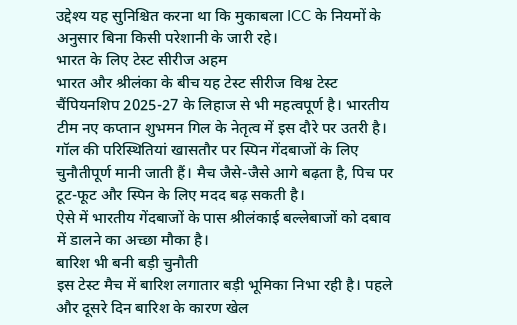उद्देश्य यह सुनिश्चित करना था कि मुकाबला ICC के नियमों के अनुसार बिना किसी परेशानी के जारी रहे।
भारत के लिए टेस्ट सीरीज अहम
भारत और श्रीलंका के बीच यह टेस्ट सीरीज विश्व टेस्ट चैंपियनशिप 2025-27 के लिहाज से भी महत्वपूर्ण है। भारतीय टीम नए कप्तान शुभमन गिल के नेतृत्व में इस दौरे पर उतरी है।
गॉल की परिस्थितियां खासतौर पर स्पिन गेंदबाजों के लिए चुनौतीपूर्ण मानी जाती हैं। मैच जैसे-जैसे आगे बढ़ता है, पिच पर टूट-फूट और स्पिन के लिए मदद बढ़ सकती है।
ऐसे में भारतीय गेंदबाजों के पास श्रीलंकाई बल्लेबाजों को दबाव में डालने का अच्छा मौका है।
बारिश भी बनी बड़ी चुनौती
इस टेस्ट मैच में बारिश लगातार बड़ी भूमिका निभा रही है। पहले और दूसरे दिन बारिश के कारण खेल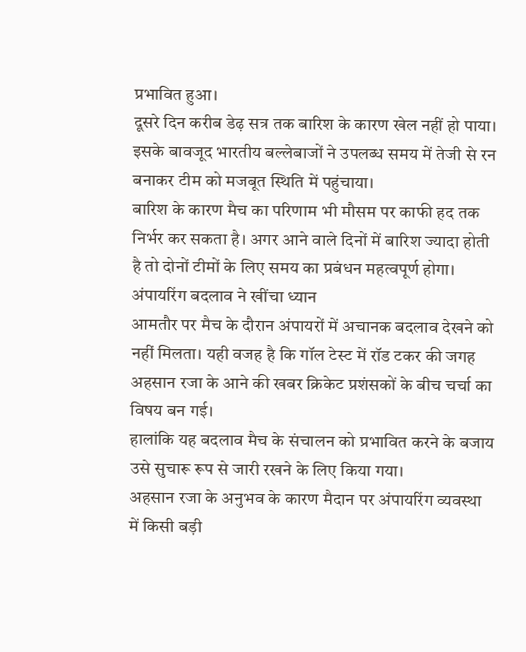प्रभावित हुआ।
दूसरे दिन करीब डेढ़ सत्र तक बारिश के कारण खेल नहीं हो पाया। इसके बावजूद भारतीय बल्लेबाजों ने उपलब्ध समय में तेजी से रन बनाकर टीम को मजबूत स्थिति में पहुंचाया।
बारिश के कारण मैच का परिणाम भी मौसम पर काफी हद तक निर्भर कर सकता है। अगर आने वाले दिनों में बारिश ज्यादा होती है तो दोनों टीमों के लिए समय का प्रबंधन महत्वपूर्ण होगा।
अंपायरिंग बदलाव ने खींचा ध्यान
आमतौर पर मैच के दौरान अंपायरों में अचानक बदलाव देखने को नहीं मिलता। यही वजह है कि गॉल टेस्ट में रॉड टकर की जगह अहसान रजा के आने की खबर क्रिकेट प्रशंसकों के बीच चर्चा का विषय बन गई।
हालांकि यह बदलाव मैच के संचालन को प्रभावित करने के बजाय उसे सुचारू रूप से जारी रखने के लिए किया गया।
अहसान रजा के अनुभव के कारण मैदान पर अंपायरिंग व्यवस्था में किसी बड़ी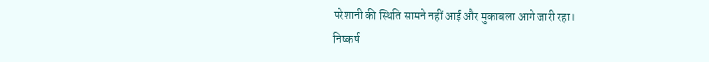परेशानी की स्थिति सामने नहीं आई और मुकाबला आगे जारी रहा।
निष्कर्ष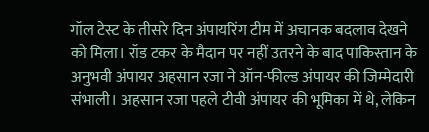गॉल टेस्ट के तीसरे दिन अंपायरिंग टीम में अचानक बदलाव देखने को मिला। रॉड टकर के मैदान पर नहीं उतरने के बाद पाकिस्तान के अनुभवी अंपायर अहसान रजा ने ऑन-फील्ड अंपायर की जिम्मेदारी संभाली। अहसान रजा पहले टीवी अंपायर की भूमिका में थे, लेकिन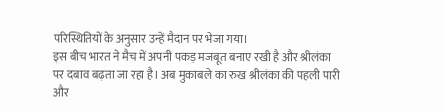परिस्थितियों के अनुसार उन्हें मैदान पर भेजा गया।
इस बीच भारत ने मैच में अपनी पकड़ मजबूत बनाए रखी है और श्रीलंका पर दबाव बढ़ता जा रहा है। अब मुकाबले का रुख श्रीलंका की पहली पारी और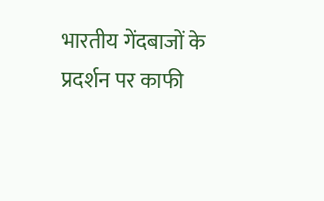भारतीय गेंदबाजों के प्रदर्शन पर काफी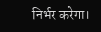निर्भर करेगा।